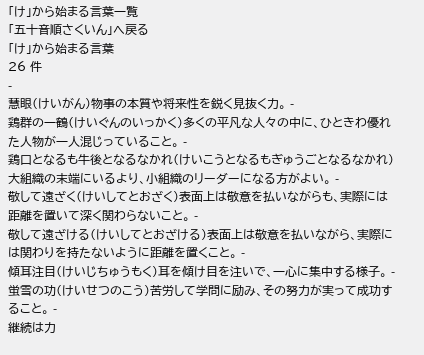「け」から始まる言葉一覧
「五十音順さくいん」へ戻る
「け」から始まる言葉
26 件
-
慧眼(けいがん)物事の本質や将来性を鋭く見抜く力。 -
鶏群の一鶴(けいぐんのいっかく)多くの平凡な人々の中に、ひときわ優れた人物が一人混じっていること。 -
鶏口となるも牛後となるなかれ(けいこうとなるもぎゅうごとなるなかれ)大組織の末端にいるより、小組織のリーダーになる方がよい。 -
敬して遠ざく(けいしてとおざく)表面上は敬意を払いながらも、実際には距離を置いて深く関わらないこと。 -
敬して遠ざける(けいしてとおざける)表面上は敬意を払いながら、実際には関わりを持たないように距離を置くこと。 -
傾耳注目(けいじちゅうもく)耳を傾け目を注いで、一心に集中する様子。 -
蛍雪の功(けいせつのこう)苦労して学問に励み、その努力が実って成功すること。 -
継続は力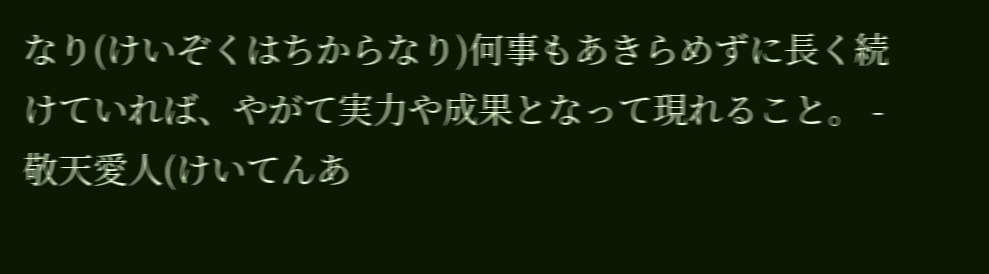なり(けいぞくはちからなり)何事もあきらめずに長く続けていれば、やがて実力や成果となって現れること。 -
敬天愛人(けいてんあ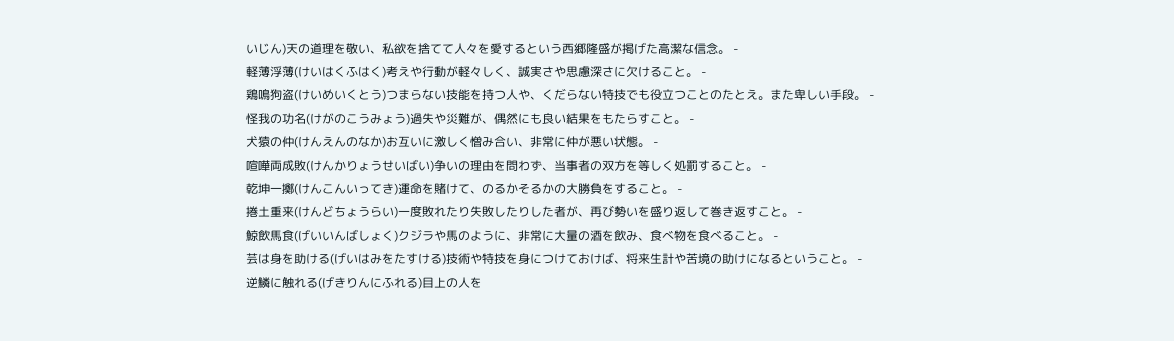いじん)天の道理を敬い、私欲を捨てて人々を愛するという西郷隆盛が掲げた高潔な信念。 -
軽薄浮薄(けいはくふはく)考えや行動が軽々しく、誠実さや思慮深さに欠けること。 -
鶏鳴狗盗(けいめいくとう)つまらない技能を持つ人や、くだらない特技でも役立つことのたとえ。また卑しい手段。 -
怪我の功名(けがのこうみょう)過失や災難が、偶然にも良い結果をもたらすこと。 -
犬猿の仲(けんえんのなか)お互いに激しく憎み合い、非常に仲が悪い状態。 -
喧嘩両成敗(けんかりょうせいばい)争いの理由を問わず、当事者の双方を等しく処罰すること。 -
乾坤一擲(けんこんいってき)運命を賭けて、のるかそるかの大勝負をすること。 -
捲土重来(けんどちょうらい)一度敗れたり失敗したりした者が、再び勢いを盛り返して巻き返すこと。 -
鯨飲馬食(げいいんばしょく)クジラや馬のように、非常に大量の酒を飲み、食べ物を食べること。 -
芸は身を助ける(げいはみをたすける)技術や特技を身につけておけば、将来生計や苦境の助けになるということ。 -
逆鱗に触れる(げきりんにふれる)目上の人を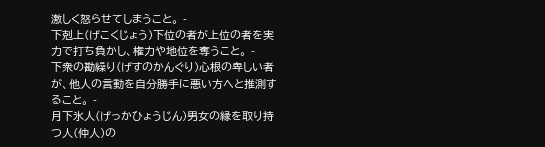激しく怒らせてしまうこと。 -
下剋上(げこくじょう)下位の者が上位の者を実力で打ち負かし、権力や地位を奪うこと。 -
下衆の勘繰り(げすのかんぐり)心根の卑しい者が、他人の言動を自分勝手に悪い方へと推測すること。 -
月下氷人(げっかひょうじん)男女の縁を取り持つ人(仲人)の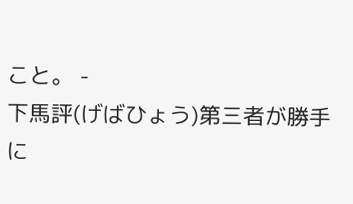こと。 -
下馬評(げばひょう)第三者が勝手に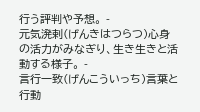行う評判や予想。 -
元気溌剌(げんきはつらつ)心身の活力がみなぎり、生き生きと活動する様子。 -
言行一致(げんこういっち)言葉と行動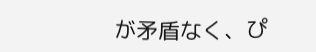が矛盾なく、ぴ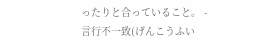ったりと合っていること。 -
言行不一致(げんこうふい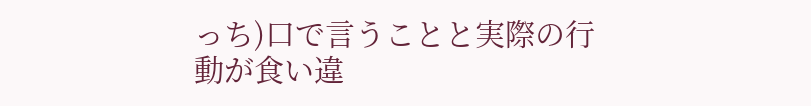っち)口で言うことと実際の行動が食い違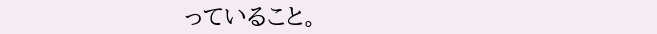っていること。